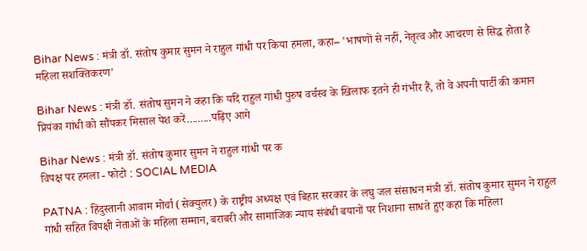Bihar News : मंत्री डॉ. संतोष कुमार सुमन ने राहुल गांधी पर किया हमला, कहा– 'भाषणों से नहीं, नेतृत्व और आचरण से सिद्ध होता है महिला सशक्तिकरण'

Bihar News : मंत्री डॉ. संतोष सुमन ने कहा कि यदि राहुल गांधी पुरुष वर्चस्व के खिलाफ इतने ही गंभीर हैं, तो वे अपनी पार्टी की कमान प्रियंका गांधी को सौंपकर मिसाल पेश करें.........पढ़िए आगे

Bihar News : मंत्री डॉ. संतोष कुमार सुमन ने राहुल गांधी पर क
विपक्ष पर हमला - फोटो : SOCIAL MEDIA

PATNA : हिंदुस्तानी आवाम मोर्चा (सेक्युलर) के राष्ट्रीय अध्यक्ष एवं बिहार सरकार के लघु जल संसाधन मंत्री डॉ. संतोष कुमार सुमन ने राहुल गांधी सहित विपक्षी नेताओं के महिला सम्मान, बराबरी और सामाजिक न्याय संबंधी बयानों पर निशाना साधते हुए कहा कि महिला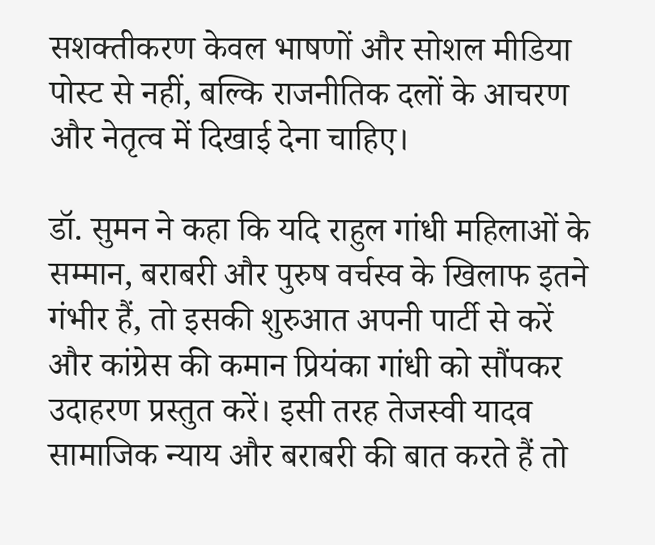सशक्तीकरण केवल भाषणों और सोशल मीडिया पोस्ट से नहीं, बल्कि राजनीतिक दलों के आचरण और नेतृत्व में दिखाई देना चाहिए।

डॉ. सुमन ने कहा कि यदि राहुल गांधी महिलाओं के सम्मान, बराबरी और पुरुष वर्चस्व के खिलाफ इतने गंभीर हैं, तो इसकी शुरुआत अपनी पार्टी से करें और कांग्रेस की कमान प्रियंका गांधी को सौंपकर उदाहरण प्रस्तुत करें। इसी तरह तेजस्वी यादव सामाजिक न्याय और बराबरी की बात करते हैं तो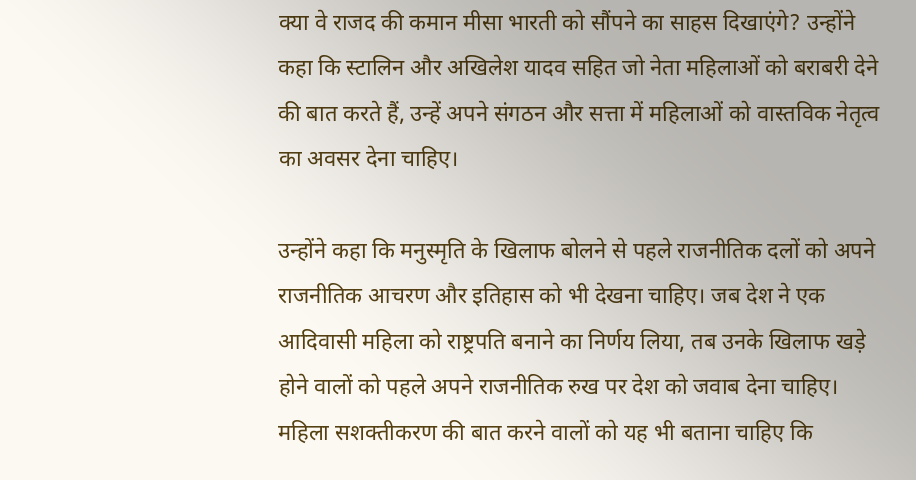क्या वे राजद की कमान मीसा भारती को सौंपने का साहस दिखाएंगे? उन्होंने कहा कि स्टालिन और अखिलेश यादव सहित जो नेता महिलाओं को बराबरी देने की बात करते हैं, उन्हें अपने संगठन और सत्ता में महिलाओं को वास्तविक नेतृत्व का अवसर देना चाहिए।

उन्होंने कहा कि मनुस्मृति के खिलाफ बोलने से पहले राजनीतिक दलों को अपने राजनीतिक आचरण और इतिहास को भी देखना चाहिए। जब देश ने एक आदिवासी महिला को राष्ट्रपति बनाने का निर्णय लिया, तब उनके खिलाफ खड़े होने वालों को पहले अपने राजनीतिक रुख पर देश को जवाब देना चाहिए। महिला सशक्तीकरण की बात करने वालों को यह भी बताना चाहिए कि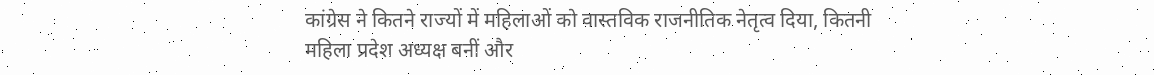कांग्रेस ने कितने राज्यों में महिलाओं को वास्तविक राजनीतिक नेतृत्व दिया, कितनी महिला प्रदेश अध्यक्ष बनीं और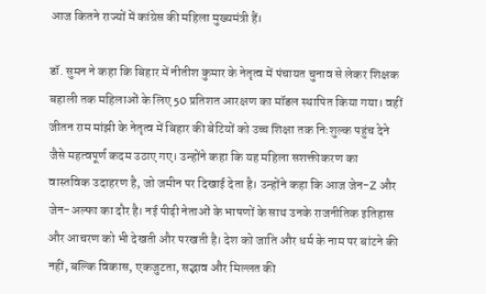आज कितने राज्यों में कांग्रेस की महिला मुख्यमंत्री हैं।

डॉ. सुमन ने कहा कि बिहार में नीतीश कुमार के नेतृत्व में पंचायत चुनाव से लेकर शिक्षक बहाली तक महिलाओं के लिए 50 प्रतिशत आरक्षण का मॉडल स्थापित किया गया। वहीं जीतन राम मांझी के नेतृत्व में बिहार की बेटियों को उच्च शिक्षा तक निःशुल्क पहुंच देने जैसे महत्वपूर्ण कदम उठाए गए। उन्होंने कहा कि यह महिला सशक्तीकरण का वास्तविक उदाहरण है, जो जमीन पर दिखाई देता है। उन्होंने कहा कि आज जेन-Z और जेन-अल्फा का दौर है। नई पीढ़ी नेताओं के भाषणों के साथ उनके राजनीतिक इतिहास और आचरण को भी देखती और परखती है। देश को जाति और धर्म के नाम पर बांटने की नहीं, बल्कि विकास, एकजुटता, सद्भाव और मिल्लत की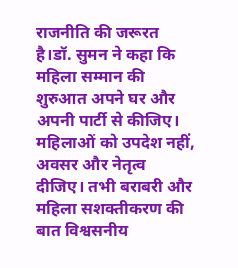राजनीति की जरूरत है।डॉ. सुमन ने कहा कि महिला सम्मान की शुरुआत अपने घर और अपनी पार्टी से कीजिए। महिलाओं को उपदेश नहीं, अवसर और नेतृत्व दीजिए। तभी बराबरी और महिला सशक्तीकरण की बात विश्वसनीय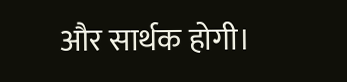और सार्थक होगी।